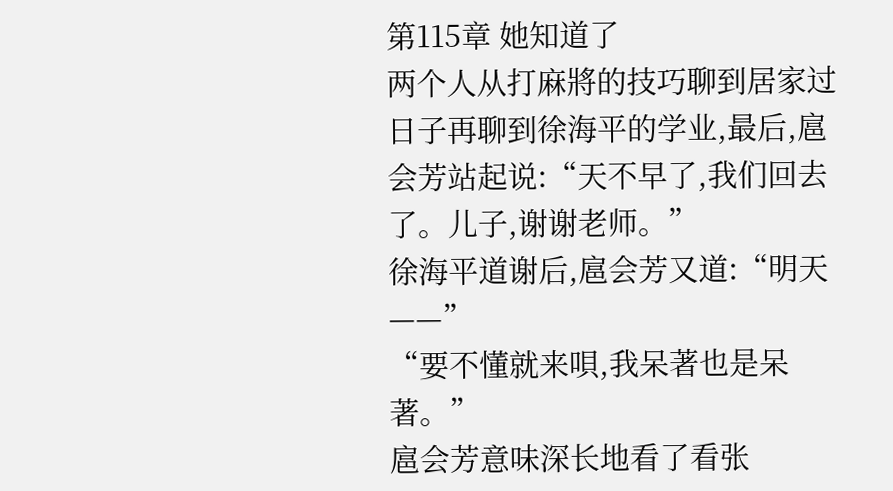第115章 她知道了
两个人从打麻將的技巧聊到居家过日子再聊到徐海平的学业,最后,扈会芳站起说:“天不早了,我们回去了。儿子,谢谢老师。”
徐海平道谢后,扈会芳又道:“明天——”
“要不懂就来唄,我呆著也是呆著。”
扈会芳意味深长地看了看张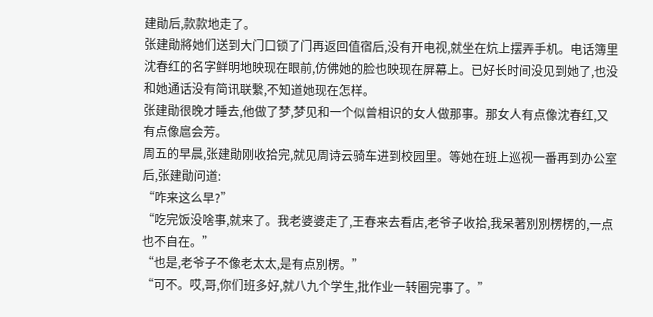建勛后,款款地走了。
张建勛將她们送到大门口锁了门再返回值宿后,没有开电视,就坐在炕上摆弄手机。电话簿里沈春红的名字鲜明地映现在眼前,仿佛她的脸也映现在屏幕上。已好长时间没见到她了,也没和她通话没有简讯联繫,不知道她现在怎样。
张建勛很晚才睡去,他做了梦,梦见和一个似曾相识的女人做那事。那女人有点像沈春红,又有点像扈会芳。
周五的早晨,张建勛刚收拾完,就见周诗云骑车进到校园里。等她在班上巡视一番再到办公室后,张建勛问道:
“咋来这么早?”
“吃完饭没啥事,就来了。我老婆婆走了,王春来去看店,老爷子收拾,我呆著別別楞楞的,一点也不自在。”
“也是,老爷子不像老太太,是有点別楞。”
“可不。哎,哥,你们班多好,就八九个学生,批作业一转圈完事了。”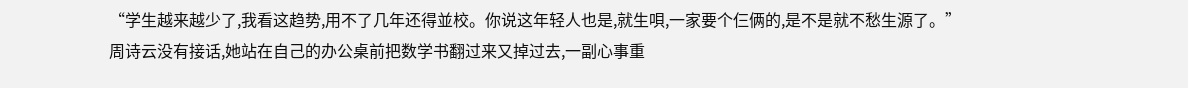“学生越来越少了,我看这趋势,用不了几年还得並校。你说这年轻人也是,就生唄,一家要个仨俩的,是不是就不愁生源了。”
周诗云没有接话,她站在自己的办公桌前把数学书翻过来又掉过去,一副心事重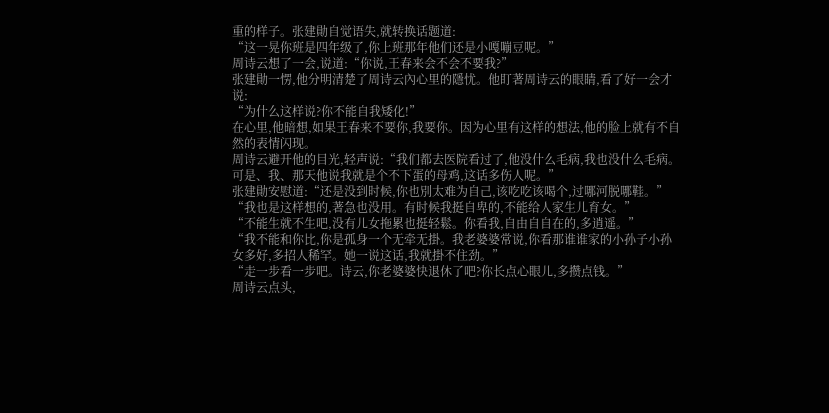重的样子。张建勛自觉语失,就转换话题道:
“这一晃你班是四年级了,你上班那年他们还是小嘎嘣豆呢。”
周诗云想了一会,说道:“你说,王春来会不会不要我?”
张建勛一愣,他分明清楚了周诗云內心里的隱忧。他盯著周诗云的眼睛,看了好一会才说:
“为什么这样说?你不能自我矮化!”
在心里,他暗想,如果王春来不要你,我要你。因为心里有这样的想法,他的脸上就有不自然的表情闪现。
周诗云避开他的目光,轻声说:“我们都去医院看过了,他没什么毛病,我也没什么毛病。可是、我、那天他说我就是个不下蛋的母鸡,这话多伤人呢。”
张建勛安慰道:“还是没到时候,你也別太难为自己,该吃吃该喝个,过哪河脱哪鞋。”
“我也是这样想的,著急也没用。有时候我挺自卑的,不能给人家生儿育女。”
“不能生就不生吧,没有儿女拖累也挺轻鬆。你看我,自由自自在的,多逍遥。”
“我不能和你比,你是孤身一个无牵无掛。我老婆婆常说,你看那谁谁家的小孙子小孙女多好,多招人稀罕。她一说这话,我就掛不住劲。”
“走一步看一步吧。诗云,你老婆婆快退休了吧?你长点心眼儿,多攒点钱。”
周诗云点头,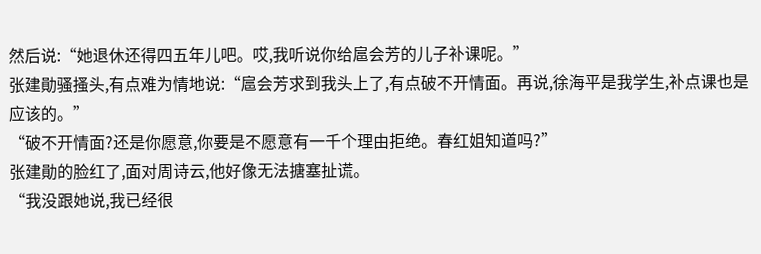然后说:“她退休还得四五年儿吧。哎,我听说你给扈会芳的儿子补课呢。”
张建勛骚搔头,有点难为情地说:“扈会芳求到我头上了,有点破不开情面。再说,徐海平是我学生,补点课也是应该的。”
“破不开情面?还是你愿意,你要是不愿意有一千个理由拒绝。春红姐知道吗?”
张建勛的脸红了,面对周诗云,他好像无法搪塞扯谎。
“我没跟她说,我已经很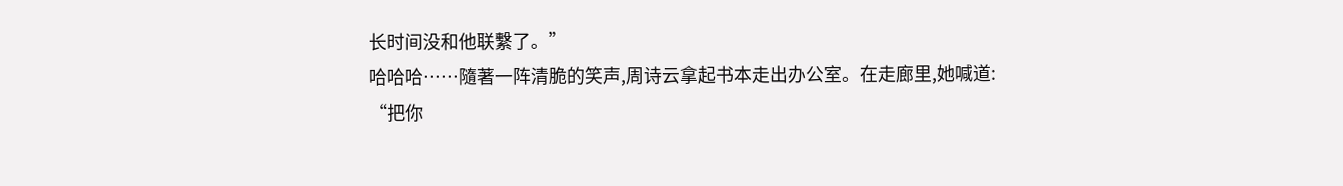长时间没和他联繫了。”
哈哈哈……隨著一阵清脆的笑声,周诗云拿起书本走出办公室。在走廊里,她喊道:
“把你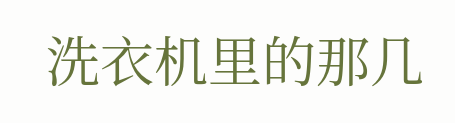洗衣机里的那几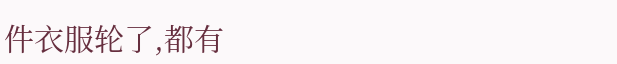件衣服轮了,都有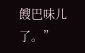餿巴味儿了。”